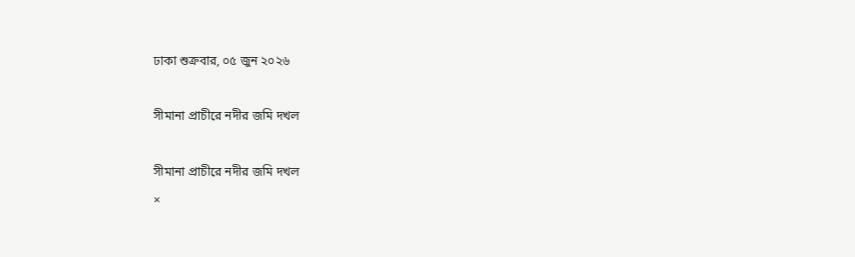ঢাকা শুক্রবার, ০৫ জুন ২০২৬

সীমানা প্রাচীরে নদীর জমি দখল

সীমানা প্রাচীরে নদীর জমি দখল
×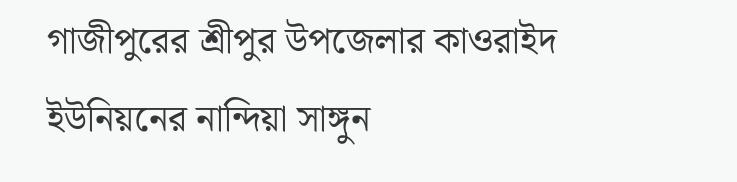গাজীপুরের শ্রীপুর উপজেলার কাওরাইদ ইউনিয়নের নান্দিয়া সাঙ্গুন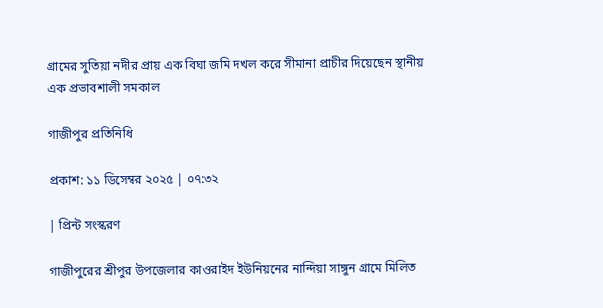গ্রামের সুতিয়া নদীর প্রায় এক বিঘা জমি দখল করে সীমানা প্রাচীর দিয়েছেন স্থানীয় এক প্রভাবশালী সমকাল

গাজীপুর প্রতিনিধি

প্রকাশ: ১১ ডিসেম্বর ২০২৫ | ০৭:৩২

| প্রিন্ট সংস্করণ

গাজীপুরের শ্রীপুর উপজেলার কাওরাইদ ইউনিয়নের নান্দিয়া সাঙ্গুন গ্রামে মিলিত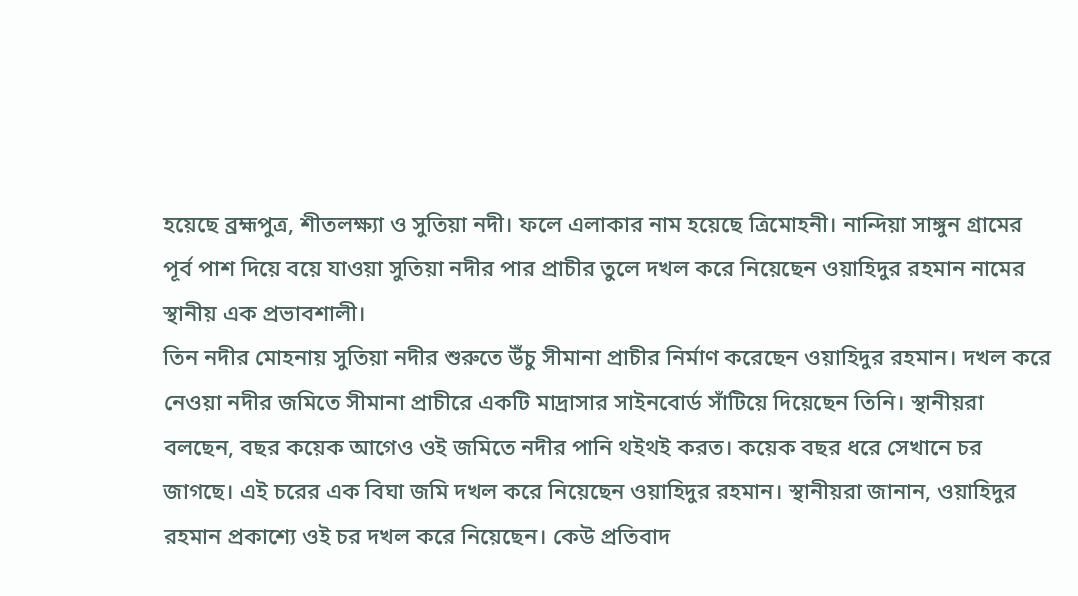হয়েছে ব্রহ্মপুত্র, শীতলক্ষ্যা ও সুতিয়া নদী। ফলে এলাকার নাম হয়েছে ত্রিমোহনী। নান্দিয়া সাঙ্গুন গ্রামের পূর্ব পাশ দিয়ে বয়ে যাওয়া সুতিয়া নদীর পার প্রাচীর তুলে দখল করে নিয়েছেন ওয়াহিদুর রহমান নামের স্থানীয় এক প্রভাবশালী।
তিন নদীর মোহনায় সুতিয়া নদীর শুরুতে উঁচু সীমানা প্রাচীর নির্মাণ করেছেন ওয়াহিদুর রহমান। দখল করে নেওয়া নদীর জমিতে সীমানা প্রাচীরে একটি মাদ্রাসার সাইনবোর্ড সাঁটিয়ে দিয়েছেন তিনি। স্থানীয়রা বলছেন, বছর কয়েক আগেও ওই জমিতে নদীর পানি থইথই করত। কয়েক বছর ধরে সেখানে চর জাগছে। এই চরের এক বিঘা জমি দখল করে নিয়েছেন ওয়াহিদুর রহমান। স্থানীয়রা জানান, ওয়াহিদুর রহমান প্রকাশ্যে ওই চর দখল করে নিয়েছেন। কেউ প্রতিবাদ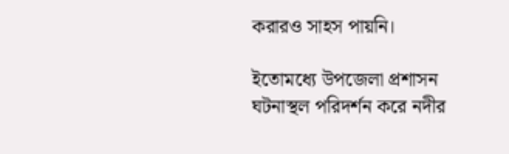করারও সাহস পায়নি।

ইতোমধ্যে উপজেলা প্রশাসন ঘটনাস্থল পরিদর্শন করে নদীর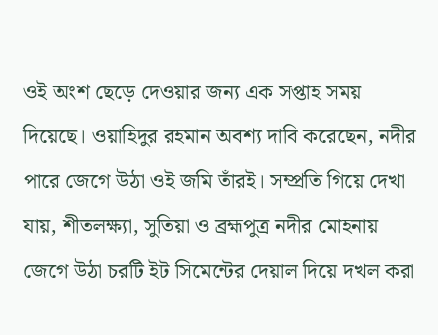ওই অংশ ছেড়ে দেওয়ার জন্য এক সপ্তাহ সময় দিয়েছে। ওয়াহিদুর রহমান অবশ্য দাবি করেছেন, নদীর পারে জেগে উঠা ওই জমি তাঁরই। সম্প্রতি গিয়ে দেখা যায়, শীতলক্ষ্যা, সুতিয়া ও ব্রহ্মপুত্র নদীর মোহনায় জেগে উঠা চরটি ইট সিমেন্টের দেয়াল দিয়ে দখল করা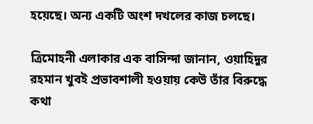হয়েছে। অন্য একটি অংশ দখলের কাজ চলছে।

ত্রিমোহনী এলাকার এক বাসিন্দা জানান, ওয়াহিদুর রহমান খুবই প্রভাবশালী হওয়ায় কেউ তাঁর বিরুদ্ধে কথা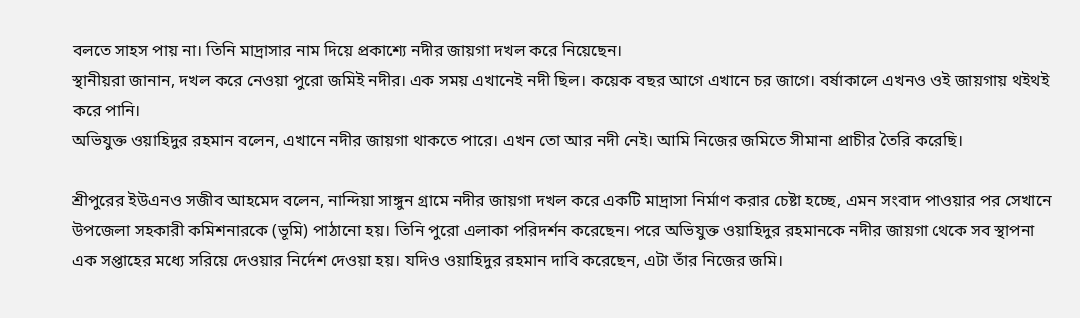বলতে সাহস পায় না। তিনি মাদ্রাসার নাম দিয়ে প্রকাশ্যে নদীর জায়গা দখল করে নিয়েছেন।
স্থানীয়রা জানান, দখল করে নেওয়া পুরো জমিই নদীর। এক সময় এখানেই নদী ছিল। কয়েক বছর আগে এখানে চর জাগে। বর্ষাকালে এখনও ওই জায়গায় থইথই করে পানি।
অভিযুক্ত ওয়াহিদুর রহমান বলেন, এখানে নদীর জায়গা থাকতে পারে। এখন তো আর নদী নেই। আমি নিজের জমিতে সীমানা প্রাচীর তৈরি করেছি।

শ্রীপুরের ইউএনও সজীব আহমেদ বলেন, নান্দিয়া সাঙ্গুন গ্রামে নদীর জায়গা দখল করে একটি মাদ্রাসা নির্মাণ করার চেষ্টা হচ্ছে, এমন সংবাদ পাওয়ার পর সেখানে উপজেলা সহকারী কমিশনারকে (ভূমি) পাঠানো হয়। তিনি পুরো এলাকা পরিদর্শন করেছেন। পরে অভিযুক্ত ওয়াহিদুর রহমানকে নদীর জায়গা থেকে সব স্থাপনা এক সপ্তাহের মধ্যে সরিয়ে দেওয়ার নির্দেশ দেওয়া হয়। যদিও ওয়াহিদুর রহমান দাবি করেছেন, এটা তাঁর নিজের জমি।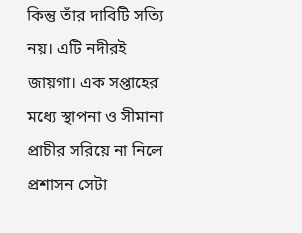কিন্তু তাঁর দাবিটি সত্যি নয়। এটি নদীরই জায়গা। এক সপ্তাহের মধ্যে স্থাপনা ও সীমানা প্রাচীর সরিয়ে না নিলে প্রশাসন সেটা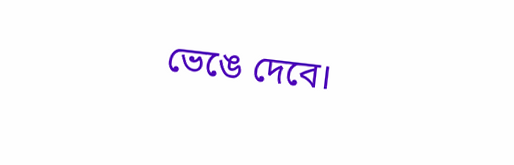ভেঙে দেবে।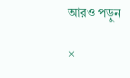আরও পড়ুন

×